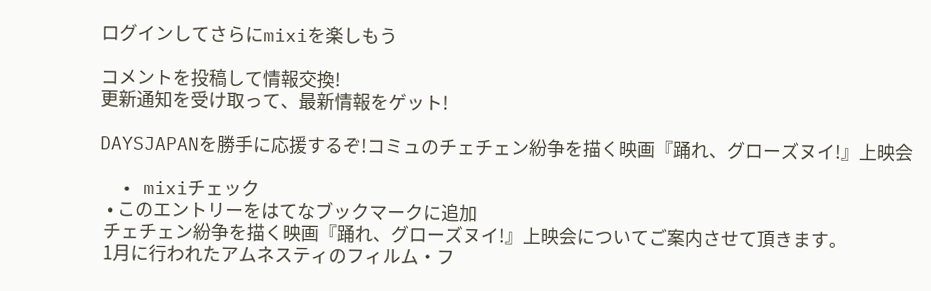ログインしてさらにmixiを楽しもう

コメントを投稿して情報交換!
更新通知を受け取って、最新情報をゲット!

DAYSJAPANを勝手に応援するぞ!コミュのチェチェン紛争を描く映画『踊れ、グローズヌイ!』上映会

  • mixiチェック
  • このエントリーをはてなブックマークに追加
 チェチェン紛争を描く映画『踊れ、グローズヌイ!』上映会についてご案内させて頂きます。
 1月に行われたアムネスティのフィルム・フ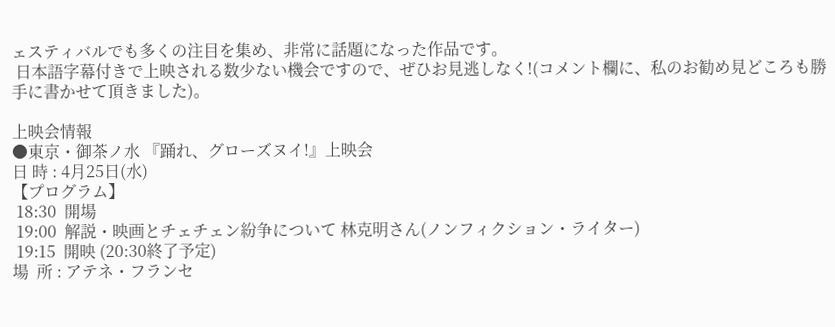ェスティバルでも多くの注目を集め、非常に話題になった作品です。
 日本語字幕付きで上映される数少ない機会ですので、ぜひお見逃しなく!(コメント欄に、私のお勧め見どころも勝手に書かせて頂きました)。

上映会情報
●東京・御茶ノ水 『踊れ、グローズヌイ!』上映会
日 時 : 4月25日(水)
【プログラム】
 18:30  開場
 19:00  解説・映画とチェチェン紛争について 林克明さん(ノンフィクション・ライター)
 19:15  開映 (20:30終了予定)
場  所 : アテネ・フランセ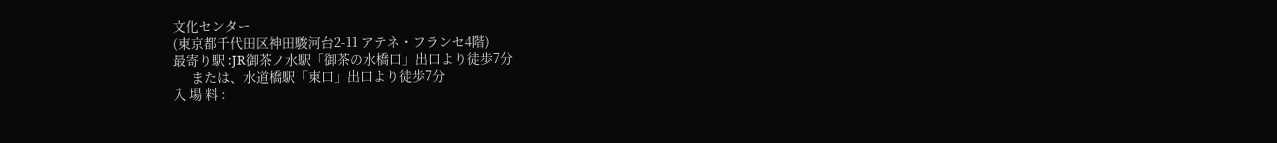文化センター
(東京都千代田区神田駿河台2-11 アテネ・フランセ4階)
最寄り駅 :JR御茶ノ水駅「御茶の水橋口」出口より徒歩7分
      または、水道橋駅「東口」出口より徒歩7分
入 場 料 :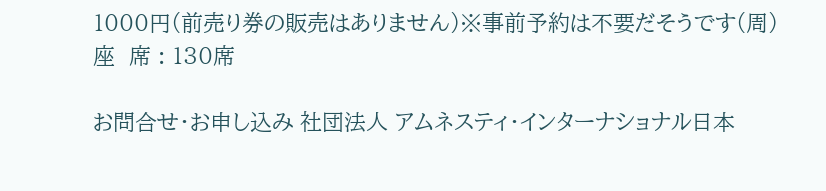1000円(前売り券の販売はありません)※事前予約は不要だそうです(周)
座  席 : 130席

お問合せ・お申し込み 社団法人 アムネスティ・インターナショナル日本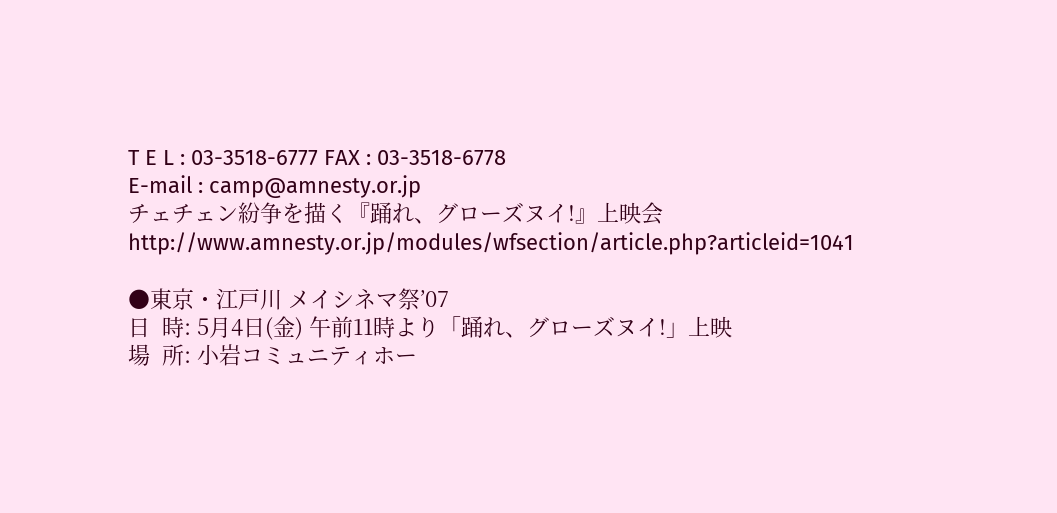T E L : 03-3518-6777 FAX : 03-3518-6778
E-mail : camp@amnesty.or.jp
チェチェン紛争を描く『踊れ、グローズヌイ!』上映会
http://www.amnesty.or.jp/modules/wfsection/article.php?articleid=1041

●東京・江戸川 メイシネマ祭’07
日  時: 5月4日(金) 午前11時より「踊れ、グローズヌイ!」上映
場  所: 小岩コミュニティホー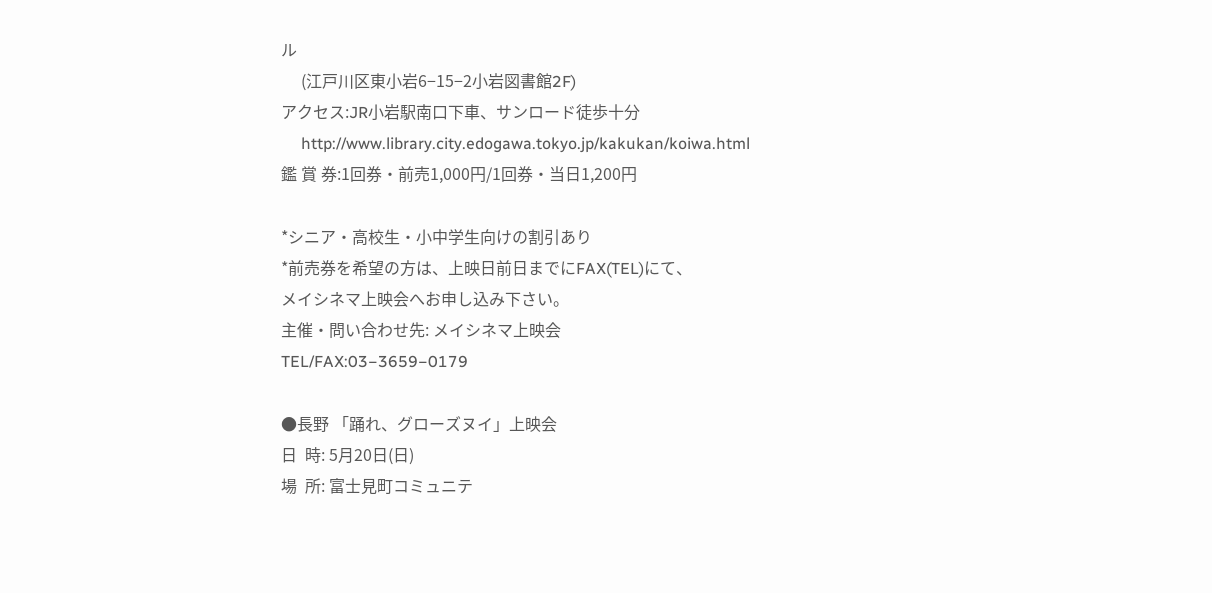ル
     (江戸川区東小岩6−15−2小岩図書館2F)
アクセス:JR小岩駅南口下車、サンロード徒歩十分
     http://www.library.city.edogawa.tokyo.jp/kakukan/koiwa.html
鑑 賞 券:1回券・前売1,000円/1回券・当日1,200円

*シニア・高校生・小中学生向けの割引あり
*前売券を希望の方は、上映日前日までにFAX(TEL)にて、
メイシネマ上映会へお申し込み下さい。
主催・問い合わせ先: メイシネマ上映会
TEL/FAX:03−3659−0179

●長野 「踊れ、グローズヌイ」上映会
日  時: 5月20日(日)
場  所: 富士見町コミュニテ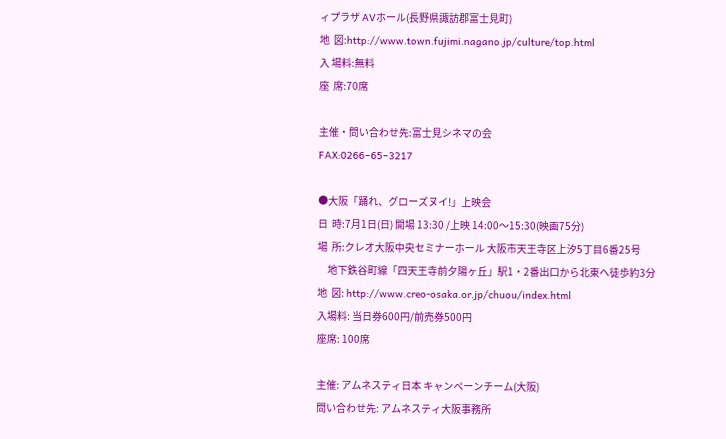ィプラザ AVホール(長野県諏訪郡富士見町)
地  図:http://www.town.fujimi.nagano.jp/culture/top.html
入 場料:無料
座  席:70席

主催・問い合わせ先:富士見シネマの会
FAX:0266−65−3217

●大阪「踊れ、グローズヌイ!」上映会
日  時:7月1日(日) 開場 13:30 /上映 14:00〜15:30(映画75分)
場  所:クレオ大阪中央セミナーホール 大阪市天王寺区上汐5丁目6番25号
     地下鉄谷町線「四天王寺前夕陽ヶ丘」駅1・2番出口から北東へ徒歩約3分
地  図: http://www.creo-osaka.or.jp/chuou/index.html
入場料: 当日券600円/前売券500円
座席: 100席

主催: アムネスティ日本 キャンペーンチーム(大阪)
問い合わせ先: アムネスティ大阪事務所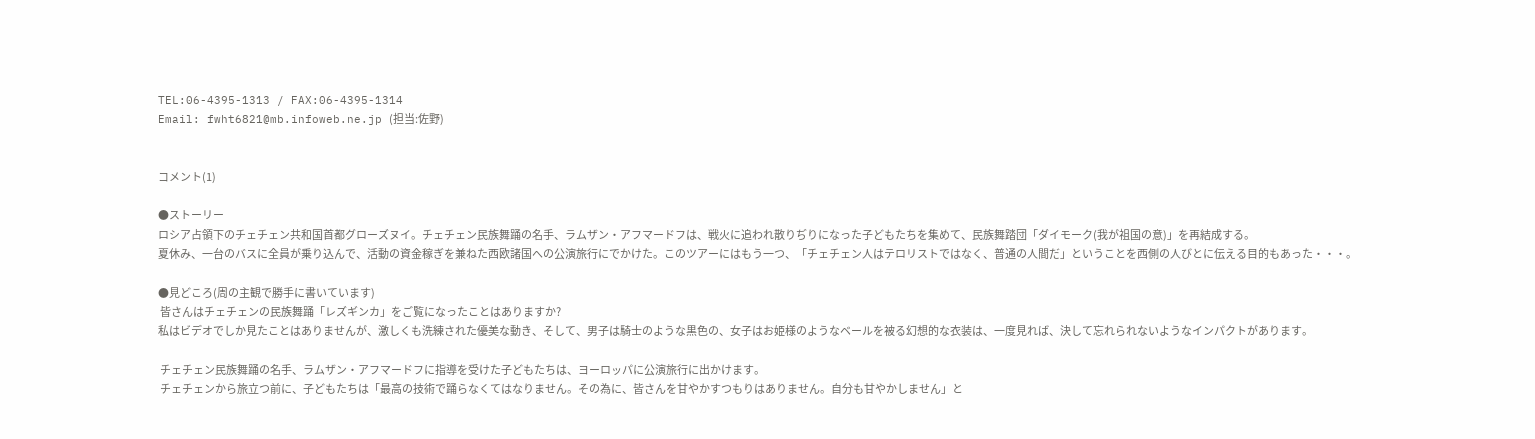TEL:06-4395-1313 / FAX:06-4395-1314
Email: fwht6821@mb.infoweb.ne.jp (担当:佐野)


コメント(1)

●ストーリー
ロシア占領下のチェチェン共和国首都グローズヌイ。チェチェン民族舞踊の名手、ラムザン・アフマードフは、戦火に追われ散りぢりになった子どもたちを集めて、民族舞踏団「ダイモーク(我が祖国の意)」を再結成する。
夏休み、一台のバスに全員が乗り込んで、活動の資金稼ぎを兼ねた西欧諸国への公演旅行にでかけた。このツアーにはもう一つ、「チェチェン人はテロリストではなく、普通の人間だ」ということを西側の人びとに伝える目的もあった・・・。

●見どころ(周の主観で勝手に書いています)
 皆さんはチェチェンの民族舞踊「レズギンカ」をご覧になったことはありますか?
私はビデオでしか見たことはありませんが、激しくも洗練された優美な動き、そして、男子は騎士のような黒色の、女子はお姫様のようなベールを被る幻想的な衣装は、一度見れば、決して忘れられないようなインパクトがあります。

 チェチェン民族舞踊の名手、ラムザン・アフマードフに指導を受けた子どもたちは、ヨーロッパに公演旅行に出かけます。
 チェチェンから旅立つ前に、子どもたちは「最高の技術で踊らなくてはなりません。その為に、皆さんを甘やかすつもりはありません。自分も甘やかしません」と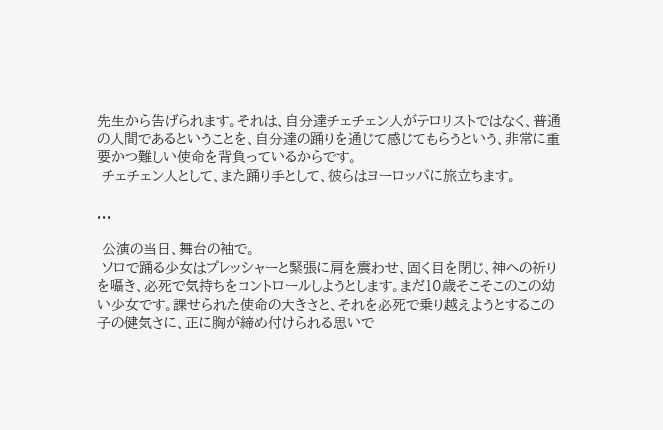先生から告げられます。それは、自分達チェチェン人がテロリストではなく、普通の人間であるということを、自分達の踊りを通じて感じてもらうという、非常に重要かつ難しい使命を背負っているからです。
 チェチェン人として、また踊り手として、彼らはヨーロッパに旅立ちます。

...

 公演の当日、舞台の袖で。
 ソロで踊る少女はプレッシャーと緊張に肩を震わせ、固く目を閉じ、神への祈りを囁き、必死で気持ちをコントロールしようとします。まだ10歳そこそこのこの幼い少女です。課せられた使命の大きさと、それを必死で乗り越えようとするこの子の健気さに、正に胸が締め付けられる思いで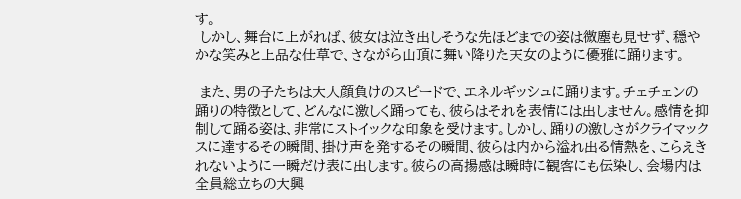す。
 しかし、舞台に上がれば、彼女は泣き出しそうな先ほどまでの姿は微塵も見せず、穏やかな笑みと上品な仕草で、さながら山頂に舞い降りた天女のように優雅に踊ります。

 また、男の子たちは大人顔負けのスピードで、エネルギッシュに踊ります。チェチェンの踊りの特徴として、どんなに激しく踊っても、彼らはそれを表情には出しません。感情を抑制して踊る姿は、非常にストイックな印象を受けます。しかし、踊りの激しさがクライマックスに達するその瞬間、掛け声を発するその瞬間、彼らは内から溢れ出る情熱を、こらえきれないように一瞬だけ表に出します。彼らの高揚感は瞬時に観客にも伝染し、会場内は全員総立ちの大興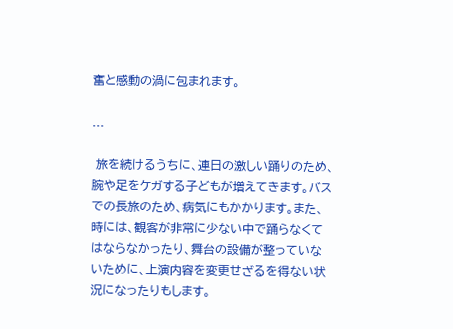奮と感動の渦に包まれます。

...

 旅を続けるうちに、連日の激しい踊りのため、腕や足をケガする子どもが増えてきます。バスでの長旅のため、病気にもかかります。また、時には、観客が非常に少ない中で踊らなくてはならなかったり、舞台の設備が整っていないために、上演内容を変更せざるを得ない状況になったりもします。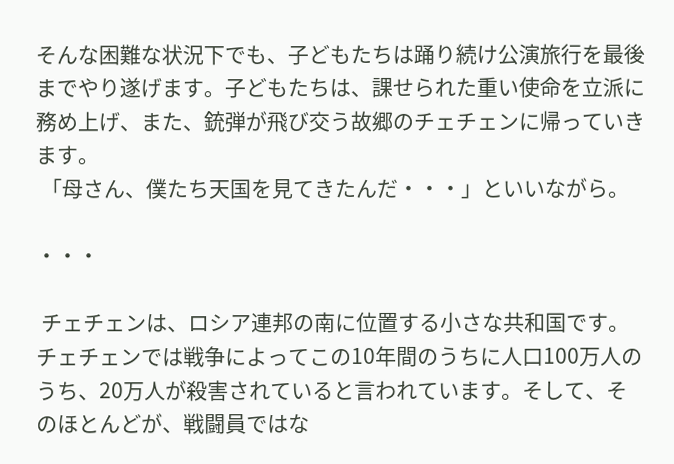そんな困難な状況下でも、子どもたちは踊り続け公演旅行を最後までやり遂げます。子どもたちは、課せられた重い使命を立派に務め上げ、また、銃弾が飛び交う故郷のチェチェンに帰っていきます。
 「母さん、僕たち天国を見てきたんだ・・・」といいながら。

・・・

 チェチェンは、ロシア連邦の南に位置する小さな共和国です。チェチェンでは戦争によってこの10年間のうちに人口100万人のうち、20万人が殺害されていると言われています。そして、そのほとんどが、戦闘員ではな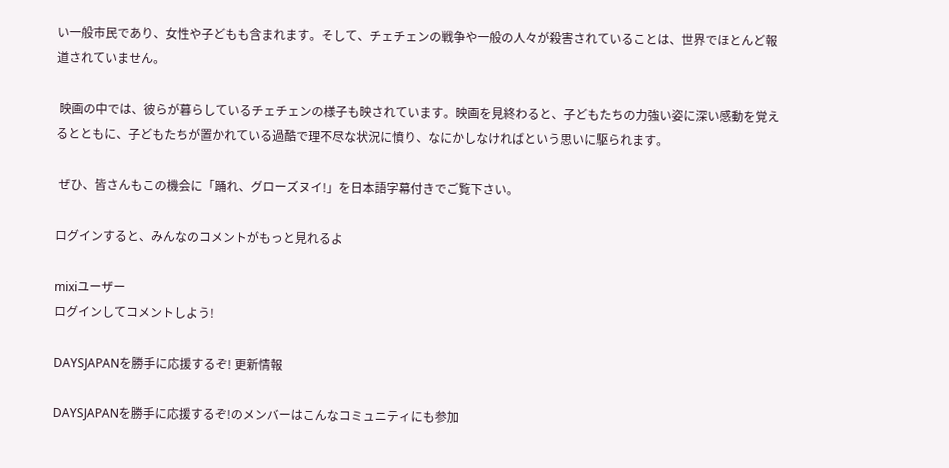い一般市民であり、女性や子どもも含まれます。そして、チェチェンの戦争や一般の人々が殺害されていることは、世界でほとんど報道されていません。

 映画の中では、彼らが暮らしているチェチェンの様子も映されています。映画を見終わると、子どもたちの力強い姿に深い感動を覚えるとともに、子どもたちが置かれている過酷で理不尽な状況に憤り、なにかしなければという思いに駆られます。

 ぜひ、皆さんもこの機会に「踊れ、グローズヌイ!」を日本語字幕付きでご覧下さい。

ログインすると、みんなのコメントがもっと見れるよ

mixiユーザー
ログインしてコメントしよう!

DAYSJAPANを勝手に応援するぞ! 更新情報

DAYSJAPANを勝手に応援するぞ!のメンバーはこんなコミュニティにも参加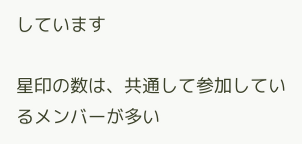しています

星印の数は、共通して参加しているメンバーが多い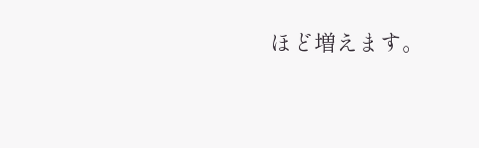ほど増えます。